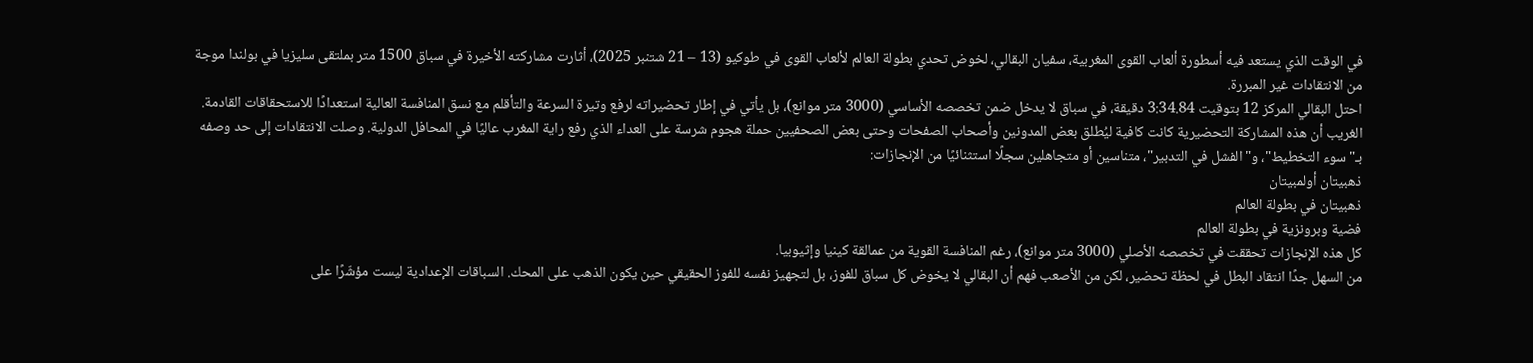في الوقت الذي يستعد فيه أسطورة ألعاب القوى المغربية، سفيان البقالي، لخوض تحدي بطولة العالم لألعاب القوى في طوكيو (13 – 21 شتنبر 2025)، أثارت مشاركته الأخيرة في سباق 1500 متر بملتقى سليزيا في بولندا موجة من الانتقادات غير المبررة.
احتل البقالي المركز 12 بتوقيت 3:34.84 دقيقة، في سباق لا يدخل ضمن تخصصه الأساسي (3000 متر موانع)، بل يأتي في إطار تحضيراته لرفع وتيرة السرعة والتأقلم مع نسق المنافسة العالية استعدادًا للاستحقاقات القادمة. الغريب أن هذه المشاركة التحضيرية كانت كافية ليُطلق بعض المدونين وأصحاب الصفحات وحتى بعض الصحفيين حملة هجوم شرسة على العداء الذي رفع راية المغرب عاليًا في المحافل الدولية. وصلت الانتقادات إلى حد وصفه بـ"سوء التخطيط"، و"الفشل في التدبير"، متناسين أو متجاهلين سجلًا استثنائيًا من الإنجازات:
ذهبيتان أولمبيتان
ذهبيتان في بطولة العالم
فضية وبرونزية في بطولة العالم
كل هذه الإنجازات تحققت في تخصصه الأصلي (3000 متر موانع)، رغم المنافسة القوية من عمالقة كينيا وإثيوبيا.
من السهل جدًا انتقاد البطل في لحظة تحضير، لكن من الأصعب فهم أن البقالي لا يخوض كل سباق للفوز، بل لتجهيز نفسه للفوز الحقيقي حين يكون الذهب على المحك. السباقات الإعدادية ليست مؤشّرًا على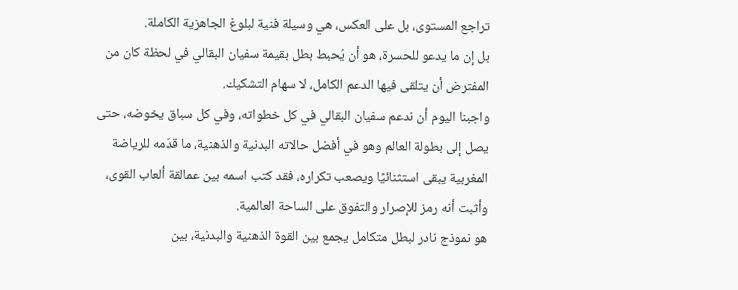تراجع المستوى، بل على العكس، هي وسيلة فنية لبلوغ الجاهزية الكاملة.
بل إن ما يدعو للحسرة، هو أن يُحبط بطل بقيمة سفيان البقالي في لحظة كان من المفترض أن يتلقى فيها الدعم الكامل، لا سهام التشكيك.
واجبنا اليوم أن ندعم سفيان البقالي في كل خطواته، وفي كل سباق يخوضه، حتى يصل إلى بطولة العالم وهو في أفضل حالاته البدنية والذهنية، ما قدّمه للرياضة المغربية يبقى استثنائيًا ويصعب تكراره، فقد كتب اسمه بين عمالقة ألعاب القوى، وأثبت أنه رمز للإصرار والتفوق على الساحة العالمية.
هو نموذج نادر لبطل متكامل يجمع بين القوة الذهنية والبدنية، بين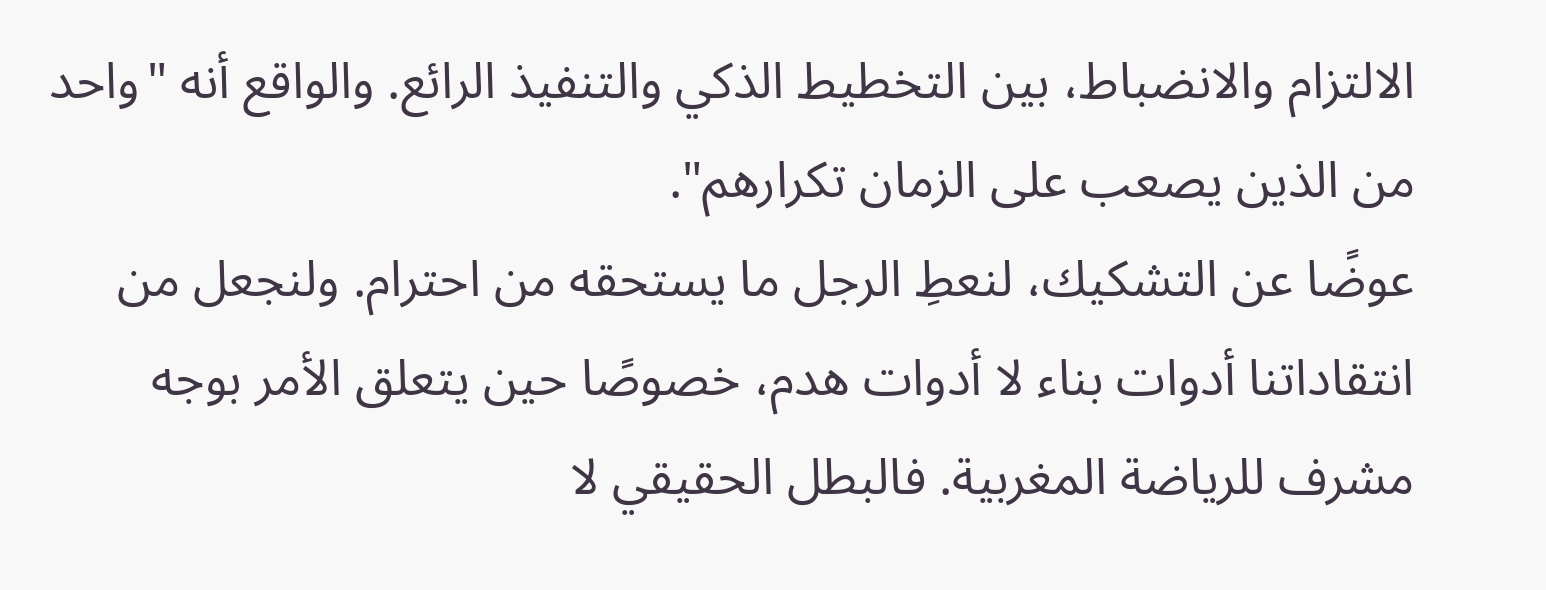الالتزام والانضباط، بين التخطيط الذكي والتنفيذ الرائع. والواقع أنه "واحد من الذين يصعب على الزمان تكرارهم".
عوضًا عن التشكيك، لنعطِ الرجل ما يستحقه من احترام. ولنجعل من انتقاداتنا أدوات بناء لا أدوات هدم، خصوصًا حين يتعلق الأمر بوجه مشرف للرياضة المغربية. فالبطل الحقيقي لا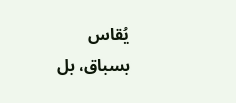يُقاس بسباق، بل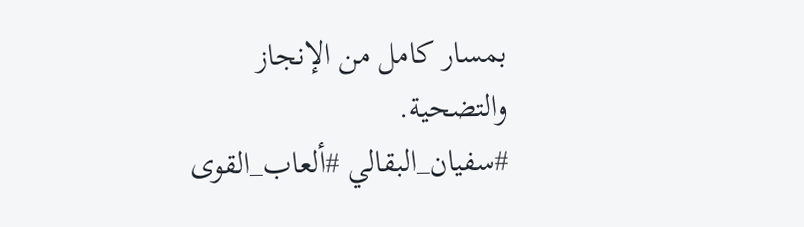بمسار كامل من الإنجاز والتضحية.
#سفيان_البقالي #ألعاب_القوى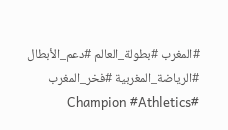#المغرب #بطولة_العالم #دعم_الأبطال #الرياضة_المغربية #فخر_المغرب #Champion #Athletics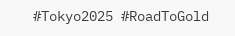#Tokyo2025 #RoadToGold